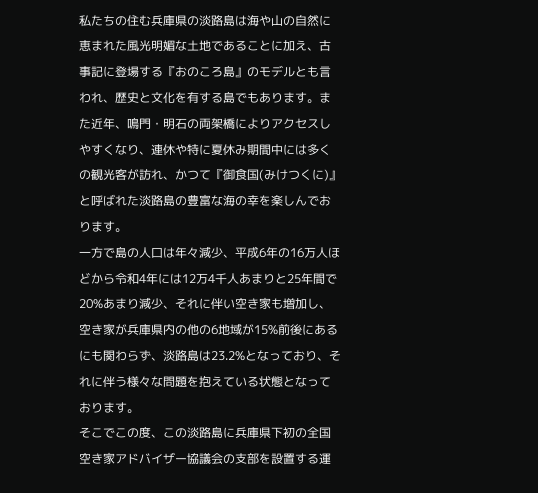私たちの住む兵庫県の淡路島は海や山の自然に恵まれた風光明媚な土地であることに加え、古事記に登場する『おのころ島』のモデルとも言われ、歴史と文化を有する島でもあります。また近年、鳴門・明石の両架橋によりアクセスしやすくなり、連休や特に夏休み期間中には多くの観光客が訪れ、かつて『御食国(みけつくに)』と呼ばれた淡路島の豊富な海の幸を楽しんでおります。
一方で島の人口は年々減少、平成6年の16万人ほどから令和4年には12万4千人あまりと25年間で20%あまり減少、それに伴い空き家も増加し、空き家が兵庫県内の他の6地域が15%前後にあるにも関わらず、淡路島は23.2%となっており、それに伴う様々な問題を抱えている状態となっております。
そこでこの度、この淡路島に兵庫県下初の全国空き家アドバイザー協議会の支部を設置する運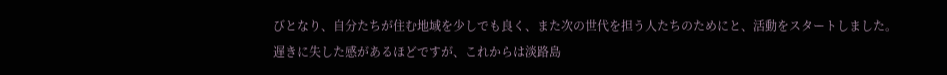びとなり、自分たちが住む地域を少しでも良く、また次の世代を担う人たちのためにと、活動をスタートしました。
遅きに失した感があるほどですが、これからは淡路島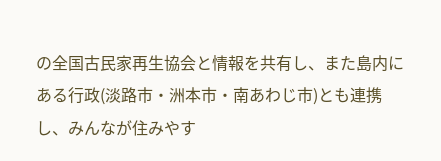の全国古民家再生協会と情報を共有し、また島内にある行政(淡路市・洲本市・南あわじ市)とも連携し、みんなが住みやす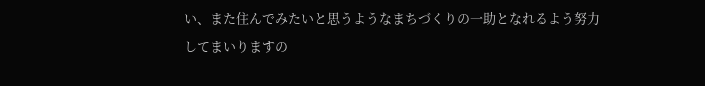い、また住んでみたいと思うようなまちづくりの一助となれるよう努力してまいりますの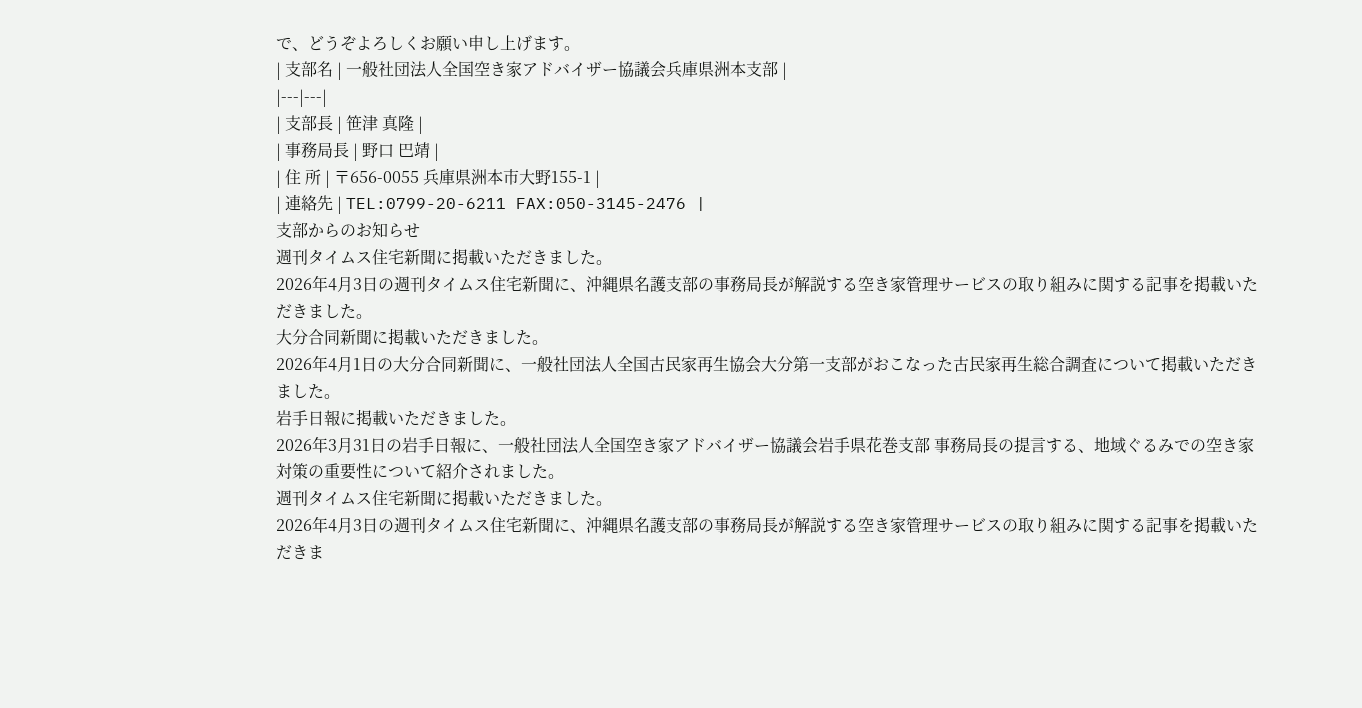で、どうぞよろしくお願い申し上げます。
| 支部名 | 一般社団法人全国空き家アドバイザー協議会兵庫県洲本支部 |
|---|---|
| 支部長 | 笹津 真隆 |
| 事務局長 | 野口 巴靖 |
| 住 所 | 〒656-0055 兵庫県洲本市大野155-1 |
| 連絡先 | TEL:0799-20-6211 FAX:050-3145-2476 |
支部からのお知らせ
週刊タイムス住宅新聞に掲載いただきました。
2026年4月3日の週刊タイムス住宅新聞に、沖縄県名護支部の事務局長が解説する空き家管理サービスの取り組みに関する記事を掲載いただきました。
大分合同新聞に掲載いただきました。
2026年4月1日の大分合同新聞に、一般社団法人全国古民家再生協会大分第一支部がおこなった古民家再生総合調査について掲載いただきました。
岩手日報に掲載いただきました。
2026年3月31日の岩手日報に、一般社団法人全国空き家アドバイザー協議会岩手県花巻支部 事務局長の提言する、地域ぐるみでの空き家対策の重要性について紹介されました。
週刊タイムス住宅新聞に掲載いただきました。
2026年4月3日の週刊タイムス住宅新聞に、沖縄県名護支部の事務局長が解説する空き家管理サービスの取り組みに関する記事を掲載いただきま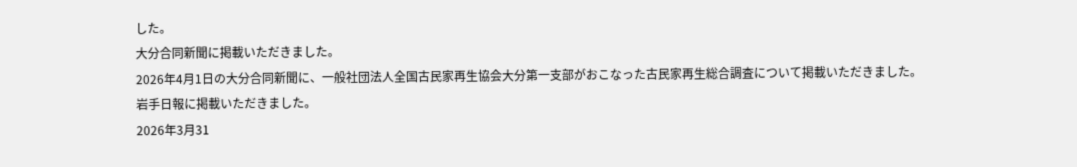した。
大分合同新聞に掲載いただきました。
2026年4月1日の大分合同新聞に、一般社団法人全国古民家再生協会大分第一支部がおこなった古民家再生総合調査について掲載いただきました。
岩手日報に掲載いただきました。
2026年3月31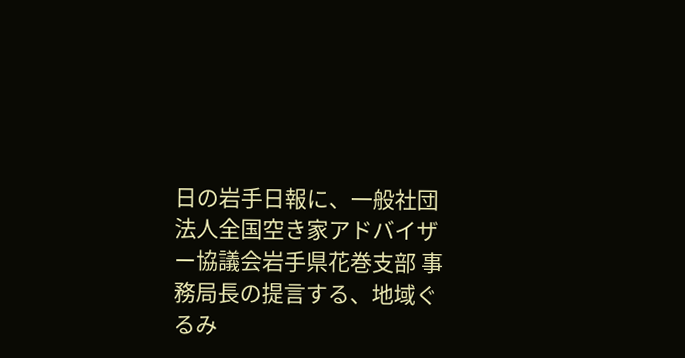日の岩手日報に、一般社団法人全国空き家アドバイザー協議会岩手県花巻支部 事務局長の提言する、地域ぐるみ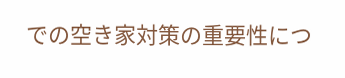での空き家対策の重要性につ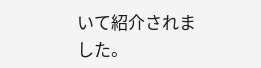いて紹介されました。